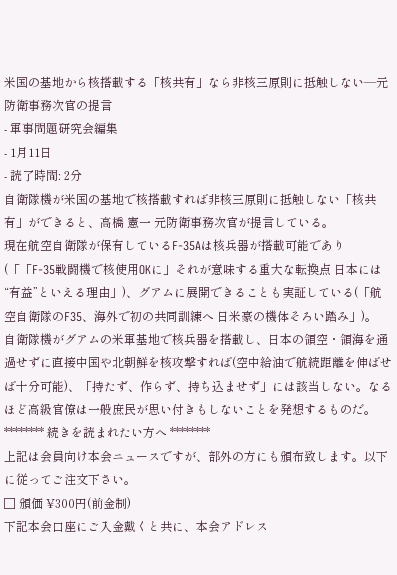米国の基地から核搭載する「核共有」なら非核三原則に抵触しない―元防衛事務次官の提言
- 軍事問題研究会編集
- 1月11日
- 読了時間: 2分
自衛隊機が米国の基地で核搭載すれば非核三原則に抵触しない「核共有」ができると、高橋 憲一 元防衛事務次官が提言している。
現在航空自衛隊が保有しているF-35Aは核兵器が搭載可能であり(「「F-35戦闘機で核使用OKに」それが意味する重大な転換点 日本には“有益”といえる理由」)、グアムに展開できることも実証している(「航空自衛隊のF35、海外で初の共同訓練へ 日米豪の機体そろい踏み」)。
自衛隊機がグアムの米軍基地で核兵器を搭載し、日本の領空・領海を通過せずに直接中国や北朝鮮を核攻撃すれば(空中給油で航続距離を伸ばせば十分可能)、「持たず、作らず、持ち込ませず」には該当しない。なるほど高級官僚は一般庶民が思い付きもしないことを発想するものだ。
******** 続きを読まれたい方へ ********
上記は会員向け本会ニュースですが、部外の方にも頒布致します。以下に従ってご注文下さい。
□ 頒価 ¥300円(前金制)
下記本会口座にご入金戴くと共に、本会アドレス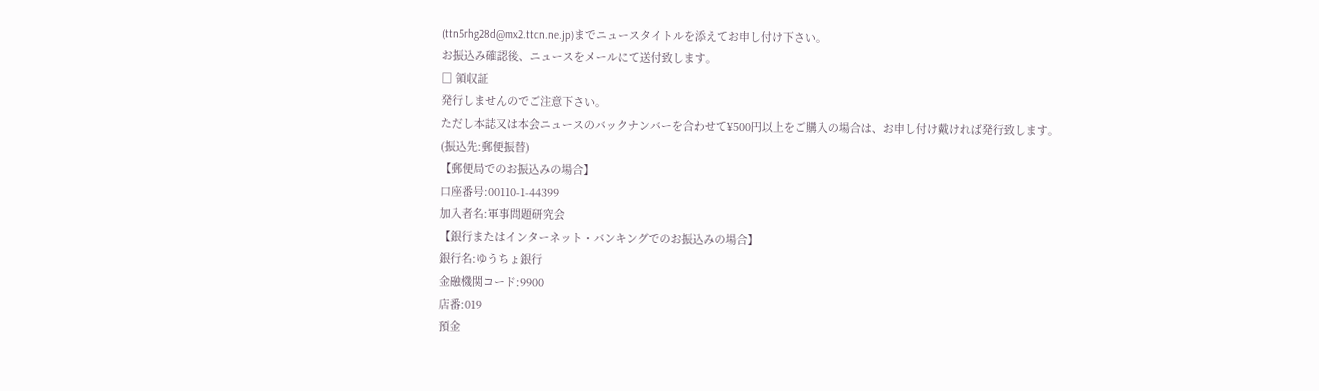(ttn5rhg28d@mx2.ttcn.ne.jp)までニュースタイトルを添えてお申し付け下さい。
お振込み確認後、ニュースをメールにて送付致します。
□ 領収証
発行しませんのでご注意下さい。
ただし本誌又は本会ニュースのバックナンバーを合わせて¥500円以上をご購入の場合は、お申し付け戴ければ発行致します。
(振込先:郵便振替)
【郵便局でのお振込みの場合】
口座番号:00110-1-44399
加入者名:軍事問題研究会
【銀行またはインターネット・バンキングでのお振込みの場合】
銀行名:ゆうちょ銀行
金融機関コード:9900
店番:019
預金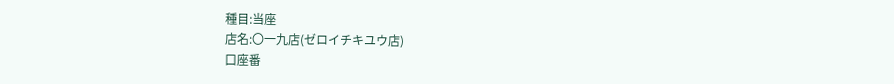種目:当座
店名:〇一九店(ゼロイチキユウ店)
口座番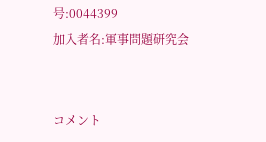号:0044399
加入者名:軍事問題研究会


コメント